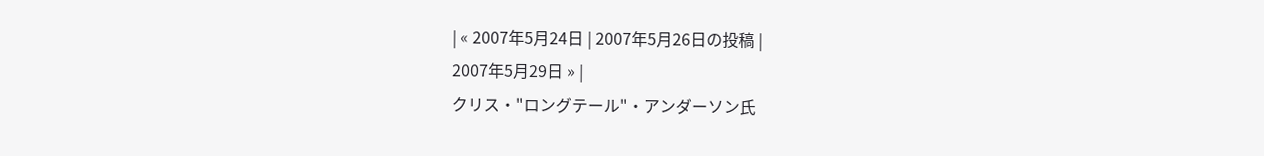| « 2007年5月24日 | 2007年5月26日の投稿 |
2007年5月29日 » |
クリス・"ロングテール"・アンダーソン氏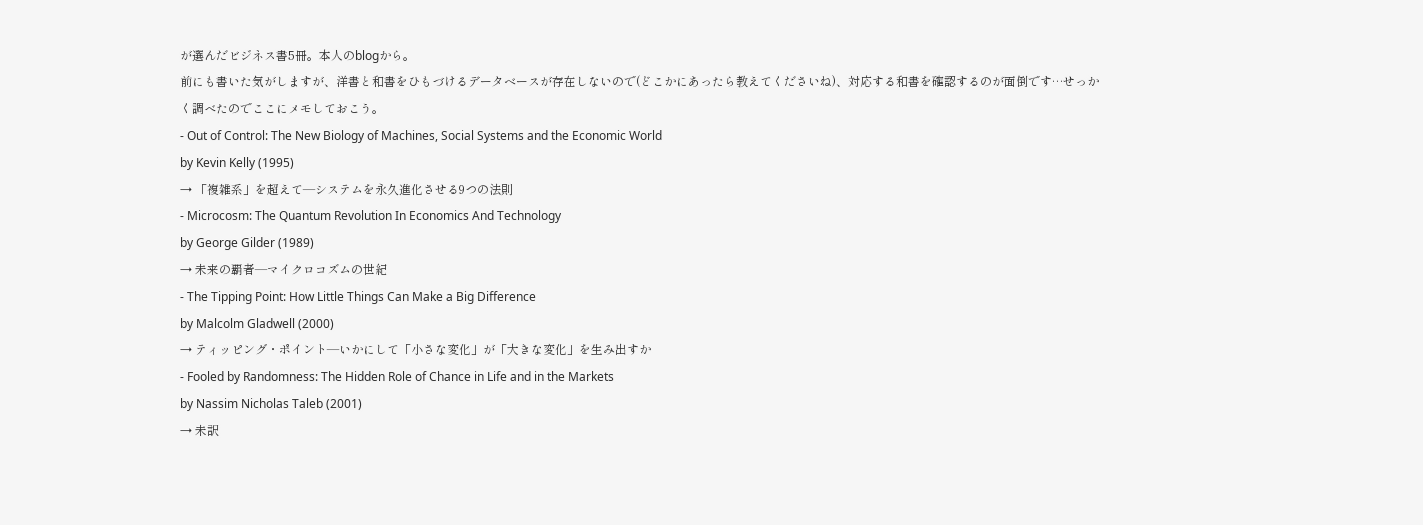が選んだビジネス書5冊。本人のblogから。
前にも書いた気がしますが、洋書と和書をひもづけるデータベースが存在しないので(どこかにあったら教えてくださいね)、対応する和書を確認するのが面倒です…せっかく調べたのでここにメモしておこう。
- Out of Control: The New Biology of Machines, Social Systems and the Economic World
by Kevin Kelly (1995)
→ 「複雑系」を超えて―システムを永久進化させる9つの法則
- Microcosm: The Quantum Revolution In Economics And Technology
by George Gilder (1989)
→ 未来の覇者―マイクロコズムの世紀
- The Tipping Point: How Little Things Can Make a Big Difference
by Malcolm Gladwell (2000)
→ ティッピング・ポイント―いかにして「小さな変化」が「大きな変化」を生み出すか
- Fooled by Randomness: The Hidden Role of Chance in Life and in the Markets
by Nassim Nicholas Taleb (2001)
→ 未訳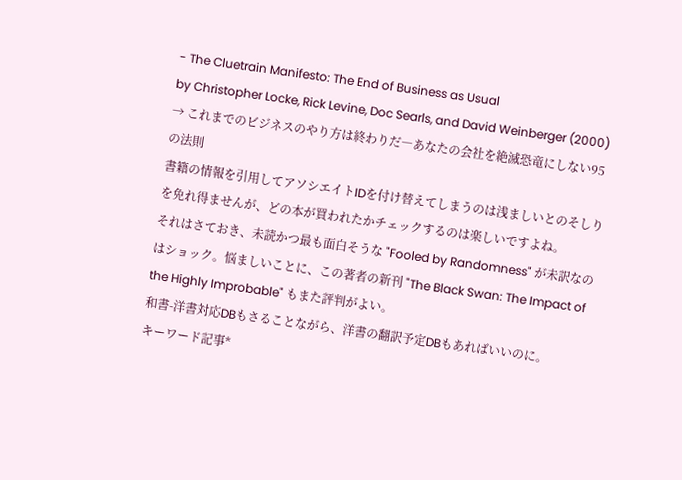- The Cluetrain Manifesto: The End of Business as Usual
by Christopher Locke, Rick Levine, Doc Searls, and David Weinberger (2000)
→ これまでのビジネスのやり方は終わりだ―あなたの会社を絶滅恐竜にしない95の法則
書籍の情報を引用してアソシエイトIDを付け替えてしまうのは浅ましいとのそしりを免れ得ませんが、どの本が買われたかチェックするのは楽しいですよね。
それはさておき、未読かつ最も面白そうな "Fooled by Randomness" が未訳なのはショック。悩ましいことに、この著者の新刊 "The Black Swan: The Impact of the Highly Improbable" もまた評判がよい。
和書-洋書対応DBもさることながら、洋書の翻訳予定DBもあればいいのに。
キーワード記事*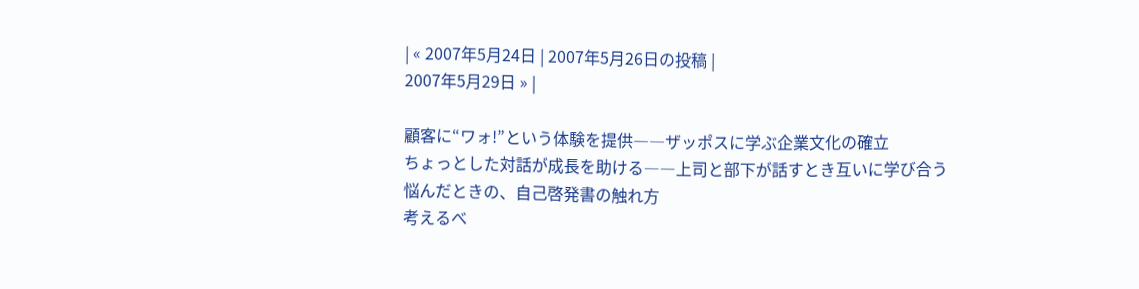| « 2007年5月24日 | 2007年5月26日の投稿 |
2007年5月29日 » |

顧客に“ワォ!”という体験を提供――ザッポスに学ぶ企業文化の確立
ちょっとした対話が成長を助ける――上司と部下が話すとき互いに学び合う
悩んだときの、自己啓発書の触れ方
考えるべ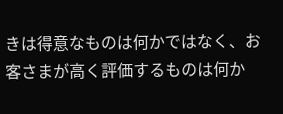きは得意なものは何かではなく、お客さまが高く評価するものは何か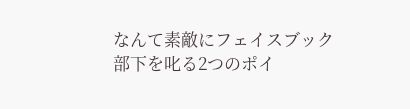なんて素敵にフェイスブック
部下を叱る2つのポイ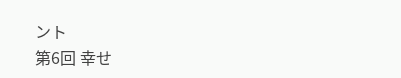ント
第6回 幸せ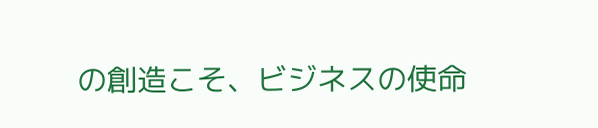の創造こそ、ビジネスの使命